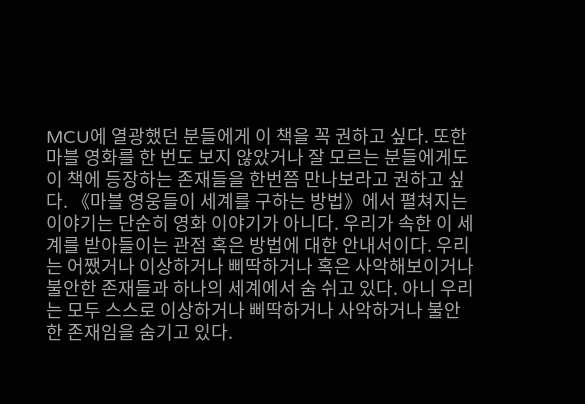MCU에 열광했던 분들에게 이 책을 꼭 권하고 싶다. 또한 마블 영화를 한 번도 보지 않았거나 잘 모르는 분들에게도 이 책에 등장하는 존재들을 한번쯤 만나보라고 권하고 싶다. 《마블 영웅들이 세계를 구하는 방법》에서 펼쳐지는 이야기는 단순히 영화 이야기가 아니다. 우리가 속한 이 세계를 받아들이는 관점 혹은 방법에 대한 안내서이다. 우리는 어쨌거나 이상하거나 삐딱하거나 혹은 사악해보이거나 불안한 존재들과 하나의 세계에서 숨 쉬고 있다. 아니 우리는 모두 스스로 이상하거나 삐딱하거나 사악하거나 불안한 존재임을 숨기고 있다.